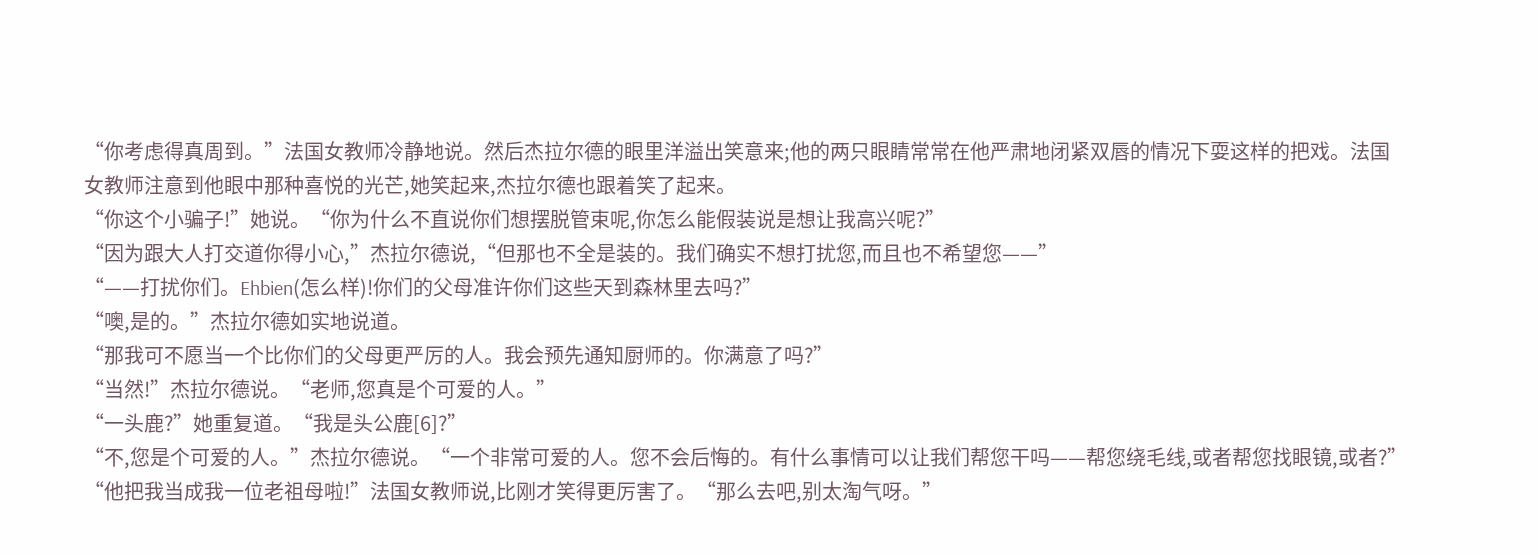“你考虑得真周到。”法国女教师冷静地说。然后杰拉尔德的眼里洋溢出笑意来;他的两只眼睛常常在他严肃地闭紧双唇的情况下耍这样的把戏。法国女教师注意到他眼中那种喜悦的光芒,她笑起来,杰拉尔德也跟着笑了起来。
“你这个小骗子!”她说。“你为什么不直说你们想摆脱管束呢,你怎么能假装说是想让我高兴呢?”
“因为跟大人打交道你得小心,”杰拉尔德说,“但那也不全是装的。我们确实不想打扰您,而且也不希望您——”
“——打扰你们。Ehbien(怎么样)!你们的父母准许你们这些天到森林里去吗?”
“噢,是的。”杰拉尔德如实地说道。
“那我可不愿当一个比你们的父母更严厉的人。我会预先通知厨师的。你满意了吗?”
“当然!”杰拉尔德说。“老师,您真是个可爱的人。”
“一头鹿?”她重复道。“我是头公鹿[6]?”
“不,您是个可爱的人。”杰拉尔德说。“一个非常可爱的人。您不会后悔的。有什么事情可以让我们帮您干吗——帮您绕毛线,或者帮您找眼镜,或者?”
“他把我当成我一位老祖母啦!”法国女教师说,比刚才笑得更厉害了。“那么去吧,别太淘气呀。”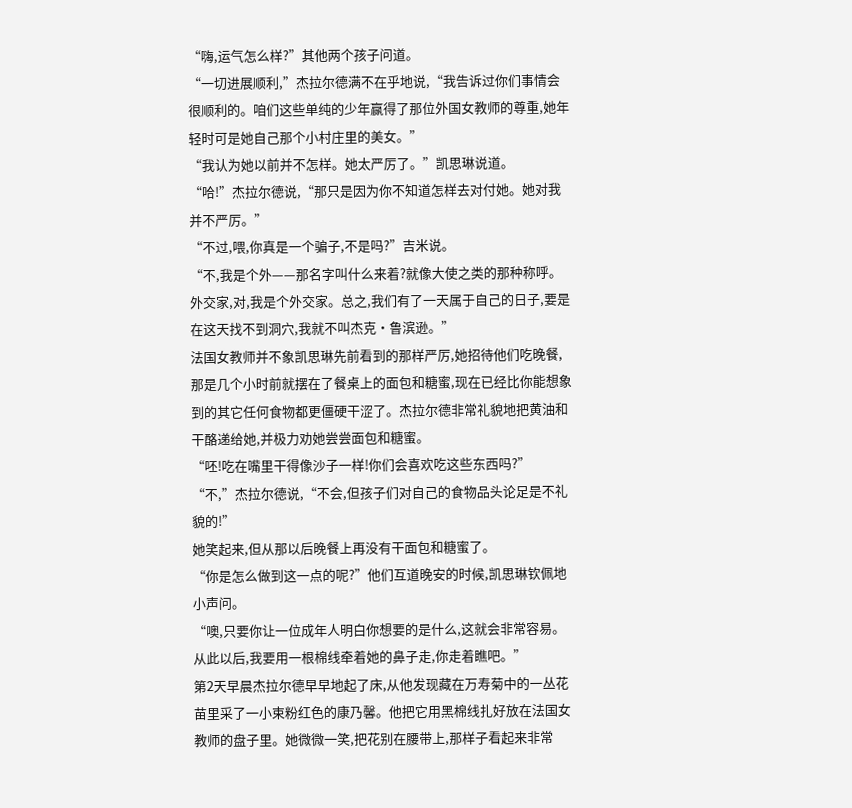“嗨,运气怎么样?”其他两个孩子问道。
“一切进展顺利,”杰拉尔德满不在乎地说,“我告诉过你们事情会很顺利的。咱们这些单纯的少年赢得了那位外国女教师的尊重,她年轻时可是她自己那个小村庄里的美女。”
“我认为她以前并不怎样。她太严厉了。”凯思琳说道。
“哈!”杰拉尔德说,“那只是因为你不知道怎样去对付她。她对我并不严厉。”
“不过,喂,你真是一个骗子,不是吗?”吉米说。
“不,我是个外——那名字叫什么来着?就像大使之类的那种称呼。外交家,对,我是个外交家。总之,我们有了一天属于自己的日子,要是在这天找不到洞穴,我就不叫杰克·鲁滨逊。”
法国女教师并不象凯思琳先前看到的那样严厉,她招待他们吃晚餐,那是几个小时前就摆在了餐桌上的面包和糖蜜,现在已经比你能想象到的其它任何食物都更僵硬干涩了。杰拉尔德非常礼貌地把黄油和干酪递给她,并极力劝她尝尝面包和糖蜜。
“呸!吃在嘴里干得像沙子一样!你们会喜欢吃这些东西吗?”
“不,”杰拉尔德说,“不会,但孩子们对自己的食物品头论足是不礼貌的!”
她笑起来,但从那以后晚餐上再没有干面包和糖蜜了。
“你是怎么做到这一点的呢?”他们互道晚安的时候,凯思琳钦佩地小声问。
“噢,只要你让一位成年人明白你想要的是什么,这就会非常容易。从此以后,我要用一根棉线牵着她的鼻子走,你走着瞧吧。”
第2天早晨杰拉尔德早早地起了床,从他发现藏在万寿菊中的一丛花苗里采了一小束粉红色的康乃馨。他把它用黑棉线扎好放在法国女教师的盘子里。她微微一笑,把花别在腰带上,那样子看起来非常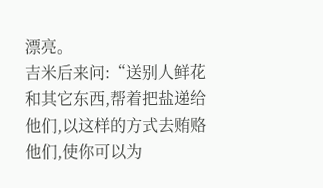漂亮。
吉米后来问:“送别人鲜花和其它东西,帮着把盐递给他们,以这样的方式去贿赂他们,使你可以为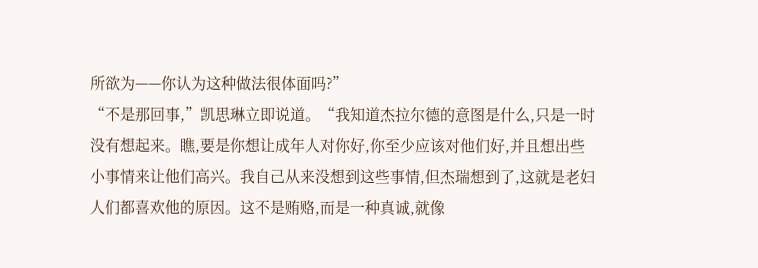所欲为——你认为这种做法很体面吗?”
“不是那回事,”凯思琳立即说道。“我知道杰拉尔德的意图是什么,只是一时没有想起来。瞧,要是你想让成年人对你好,你至少应该对他们好,并且想出些小事情来让他们高兴。我自己从来没想到这些事情,但杰瑞想到了,这就是老妇人们都喜欢他的原因。这不是贿赂,而是一种真诚,就像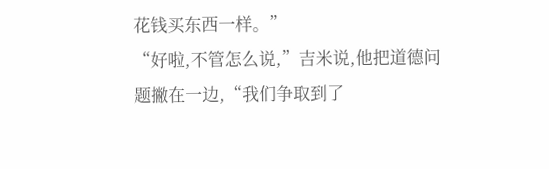花钱买东西一样。”
“好啦,不管怎么说,”吉米说,他把道德问题撇在一边,“我们争取到了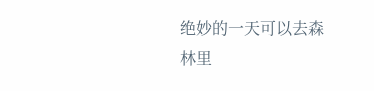绝妙的一天可以去森林里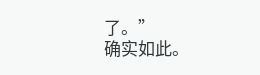了。”
确实如此。